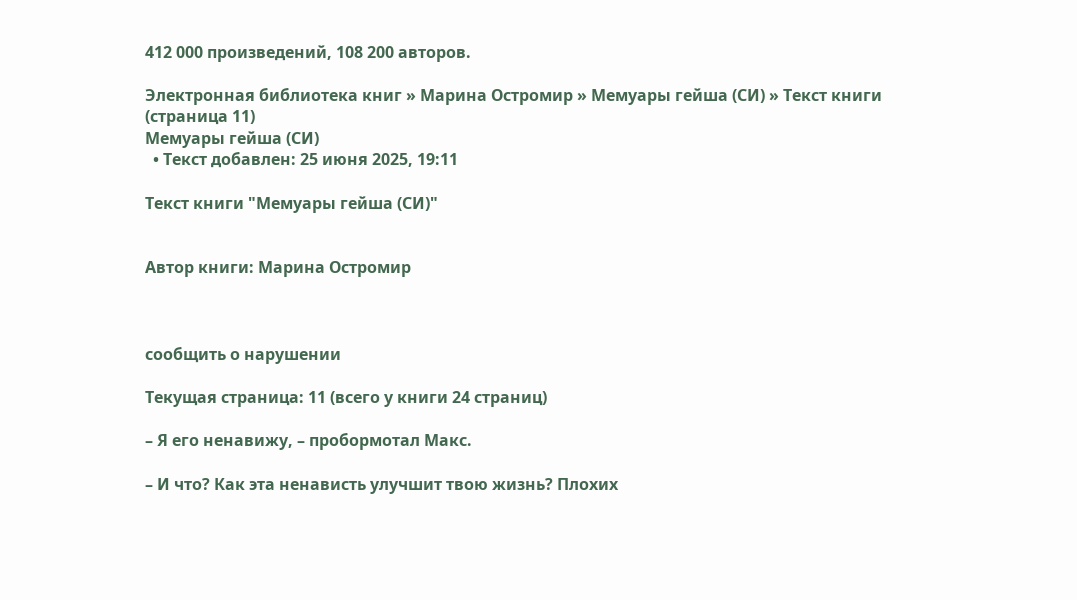412 000 произведений, 108 200 авторов.

Электронная библиотека книг » Марина Остромир » Мемуары гейша (СИ) » Текст книги (страница 11)
Мемуары гейша (СИ)
  • Текст добавлен: 25 июня 2025, 19:11

Текст книги "Мемуары гейша (СИ)"


Автор книги: Марина Остромир



сообщить о нарушении

Текущая страница: 11 (всего у книги 24 страниц)

– Я его ненавижу, – пробормотал Макс.

– И что? Как эта ненависть улучшит твою жизнь? Плохих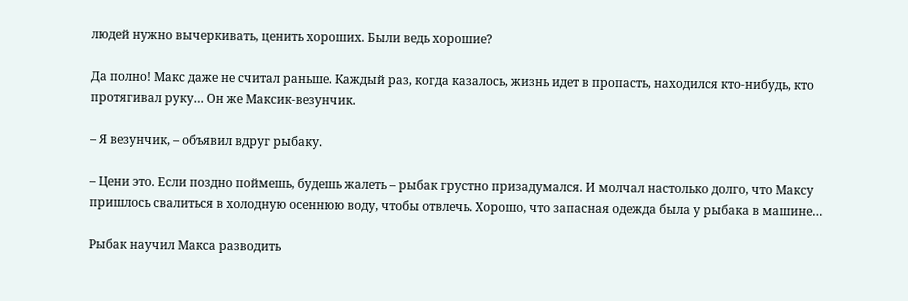людей нужно вычеркивать, ценить хороших. Были ведь хорошие?

Да полно! Макс даже не считал раньше. Каждый раз, когда казалось, жизнь идет в пропасть, находился кто-нибудь, кто протягивал руку… Он же Максик-везунчик.

– Я везунчик, – объявил вдруг рыбаку.

– Цени это. Если поздно поймешь, будешь жалеть – рыбак грустно призадумался. И молчал настолько долго, что Максу пришлось свалиться в холодную осеннюю воду, чтобы отвлечь. Хорошо, что запасная одежда была у рыбака в машине…

Рыбак научил Макса разводить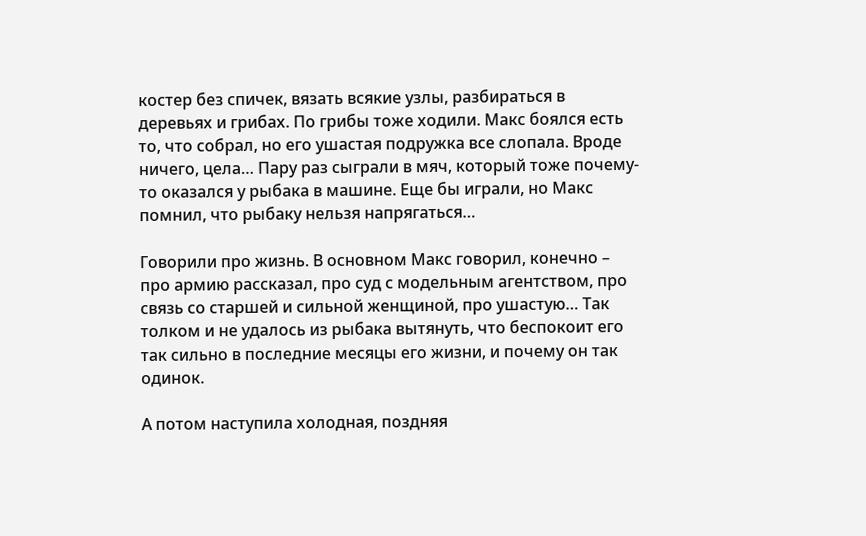костер без спичек, вязать всякие узлы, разбираться в деревьях и грибах. По грибы тоже ходили. Макс боялся есть то, что собрал, но его ушастая подружка все слопала. Вроде ничего, цела… Пару раз сыграли в мяч, который тоже почему-то оказался у рыбака в машине. Еще бы играли, но Макс помнил, что рыбаку нельзя напрягаться…

Говорили про жизнь. В основном Макс говорил, конечно – про армию рассказал, про суд с модельным агентством, про связь со старшей и сильной женщиной, про ушастую… Так толком и не удалось из рыбака вытянуть, что беспокоит его так сильно в последние месяцы его жизни, и почему он так одинок.

А потом наступила холодная, поздняя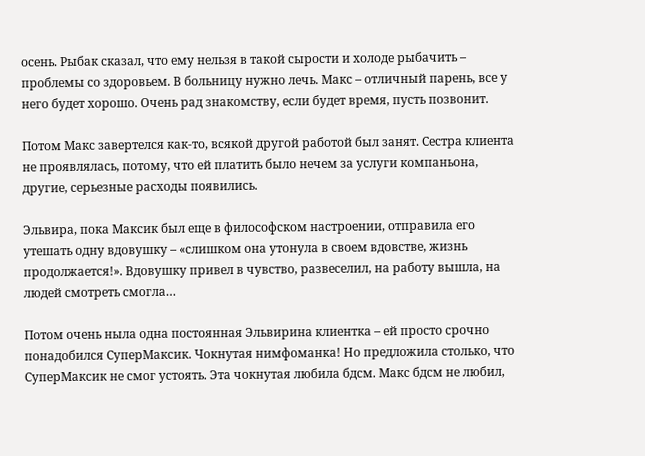осень. Рыбак сказал, что ему нельзя в такой сырости и холоде рыбачить – проблемы со здоровьем. В больницу нужно лечь. Макс – отличный парень, все у него будет хорошо. Очень рад знакомству, если будет время, пусть позвонит.

Потом Макс завертелся как-то, всякой другой работой был занят. Сестра клиента не проявлялась, потому, что ей платить было нечем за услуги компаньона, другие, серьезные расходы появились.

Эльвира, пока Максик был еще в философском настроении, отправила его утешать одну вдовушку – «слишком она утонула в своем вдовстве, жизнь продолжается!». Вдовушку привел в чувство, развеселил, на работу вышла, на людей смотреть смогла…

Потом очень ныла одна постоянная Эльвирина клиентка – ей просто срочно понадобился СуперМаксик. Чокнутая нимфоманка! Но предложила столько, что СуперМаксик не смог устоять. Эта чокнутая любила бдсм. Макс бдсм не любил,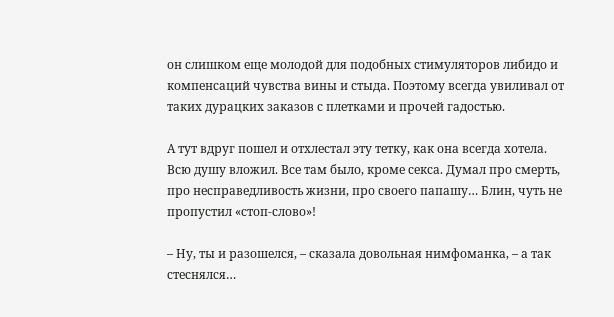он слишком еще молодой для подобных стимуляторов либидо и компенсаций чувства вины и стыда. Поэтому всегда увиливал от таких дурацких заказов с плетками и прочей гадостью.

А тут вдруг пошел и отхлестал эту тетку, как она всегда хотела. Всю душу вложил. Все там было, кроме секса. Думал про смерть, про несправедливость жизни, про своего папашу… Блин, чуть не пропустил «стоп-слово»!

– Ну, ты и разошелся, – сказала довольная нимфоманка, – а так стеснялся…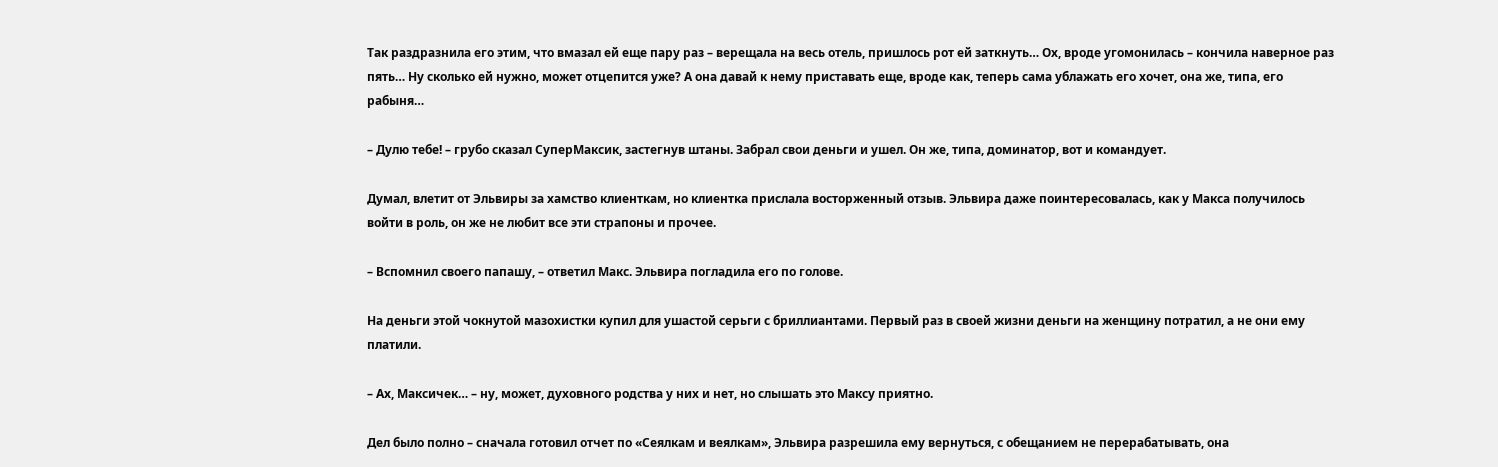Так раздразнила его этим, что вмазал ей еще пару раз – верещала на весь отель, пришлось рот ей заткнуть… Ох, вроде угомонилась – кончила наверное раз пять… Ну сколько ей нужно, может отцепится уже? А она давай к нему приставать еще, вроде как, теперь сама ублажать его хочет, она же, типа, его рабыня…

– Дулю тебе! – грубо сказал СуперМаксик, застегнув штаны. Забрал свои деньги и ушел. Он же, типа, доминатор, вот и командует.

Думал, влетит от Эльвиры за хамство клиенткам, но клиентка прислала восторженный отзыв. Эльвира даже поинтересовалась, как у Макса получилось войти в роль, он же не любит все эти страпоны и прочее.

– Вспомнил своего папашу, – ответил Макс. Эльвира погладила его по голове.

На деньги этой чокнутой мазохистки купил для ушастой серьги с бриллиантами. Первый раз в своей жизни деньги на женщину потратил, а не они ему платили.

– Ах, Максичек… – ну, может, духовного родства у них и нет, но слышать это Максу приятно.

Дел было полно – сначала готовил отчет по «Сеялкам и веялкам», Эльвира разрешила ему вернуться, с обещанием не перерабатывать, она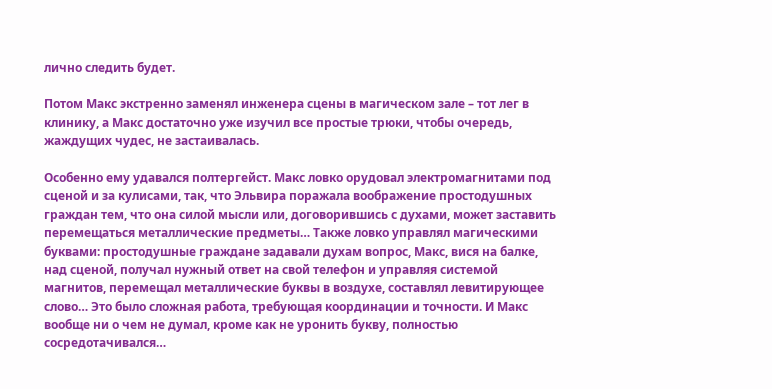лично следить будет.

Потом Макс экстренно заменял инженера сцены в магическом зале – тот лег в клинику, а Макс достаточно уже изучил все простые трюки, чтобы очередь, жаждущих чудес, не застаивалась.

Особенно ему удавался полтергейст. Макс ловко орудовал электромагнитами под сценой и за кулисами, так, что Эльвира поражала воображение простодушных граждан тем, что она силой мысли или, договорившись с духами, может заставить перемещаться металлические предметы… Также ловко управлял магическими буквами: простодушные граждане задавали духам вопрос, Макс, вися на балке, над сценой, получал нужный ответ на свой телефон и управляя системой магнитов, перемещал металлические буквы в воздухе, составлял левитирующее слово… Это было сложная работа, требующая координации и точности. И Макс вообще ни о чем не думал, кроме как не уронить букву, полностью сосредотачивался…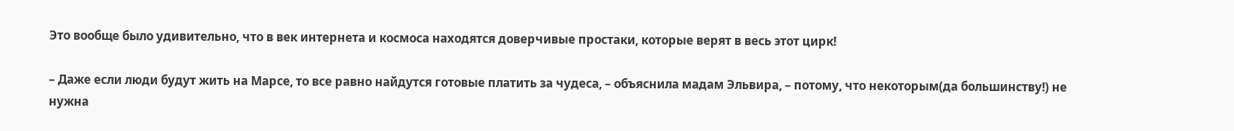Это вообще было удивительно, что в век интернета и космоса находятся доверчивые простаки, которые верят в весь этот цирк!

– Даже если люди будут жить на Марсе, то все равно найдутся готовые платить за чудеса, – объяснила мадам Эльвира, – потому, что некоторым(да большинству!) не нужна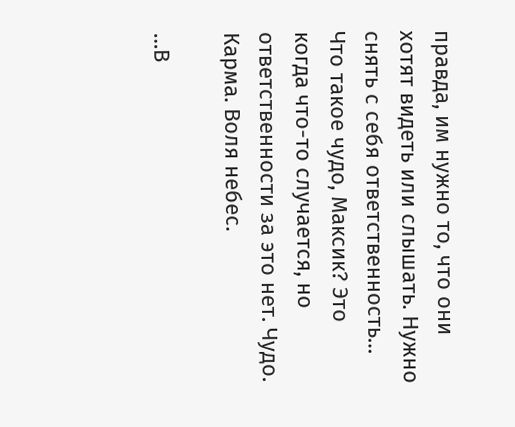правда, им нужно то, что они хотят видеть или слышать. Нужно снять с себя ответственность… Что такое чудо, Максик? Это когда что-то случается, но ответственности за это нет. Чудо. Карма. Воля небес.

…В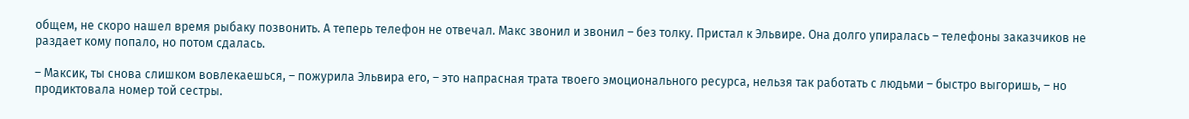общем, не скоро нашел время рыбаку позвонить. А теперь телефон не отвечал. Макс звонил и звонил – без толку. Пристал к Эльвире. Она долго упиралась – телефоны заказчиков не раздает кому попало, но потом сдалась.

– Максик, ты снова слишком вовлекаешься, – пожурила Эльвира его, – это напрасная трата твоего эмоционального ресурса, нельзя так работать с людьми – быстро выгоришь, – но продиктовала номер той сестры.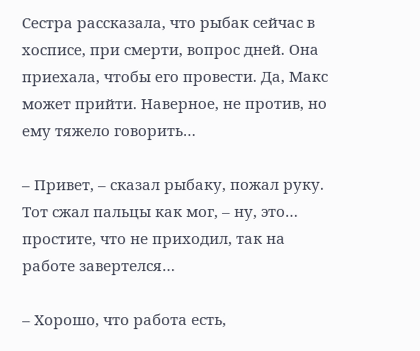Сестра рассказала, что рыбак сейчас в хосписе, при смерти, вопрос дней. Она приехала, чтобы его провести. Да, Макс может прийти. Наверное, не против, но ему тяжело говорить…

– Привет, – сказал рыбаку, пожал руку. Тот сжал пальцы как мог, – ну, это… простите, что не приходил, так на работе завертелся…

– Хорошо, что работа есть,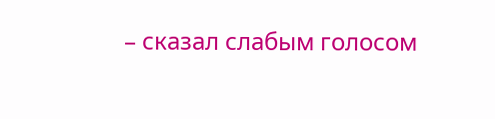– сказал слабым голосом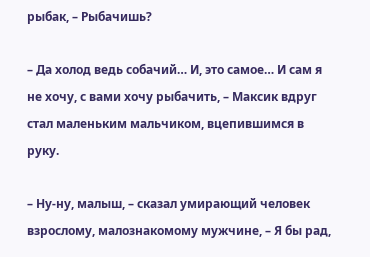рыбак, – Рыбачишь?

– Да холод ведь собачий… И, это самое… И сам я не хочу, с вами хочу рыбачить, – Максик вдруг стал маленьким мальчиком, вцепившимся в руку.

– Ну-ну, малыш, – сказал умирающий человек взрослому, малознакомому мужчине, – Я бы рад,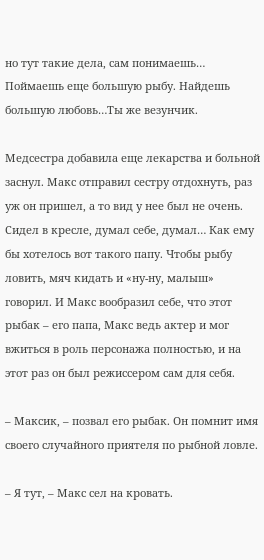но тут такие дела, сам понимаешь… Поймаешь еще большую рыбу. Найдешь большую любовь…Ты же везунчик.

Медсестра добавила еще лекарства и больной заснул. Макс отправил сестру отдохнуть, раз уж он пришел, а то вид у нее был не очень. Сидел в кресле, думал себе, думал… Как ему бы хотелось вот такого папу. Чтобы рыбу ловить, мяч кидать и «ну-ну, малыш» говорил. И Макс вообразил себе, что этот рыбак – его папа, Макс ведь актер и мог вжиться в роль персонажа полностью, и на этот раз он был режиссером сам для себя.

– Максик, – позвал его рыбак. Он помнит имя своего случайного приятеля по рыбной ловле.

– Я тут, – Макс сел на кровать.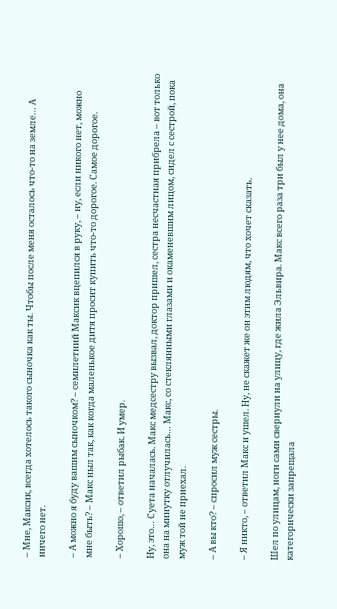– Мне, Максик, всегда хотелось такого сыночка как ты. Чтобы после меня осталось что-то на земле… А ничего нет.

– А можно я буду вашим сыночком? – семилетний Максик вцепился в руку, – ну, если никого нет, можно мне быть? – Макс ныл так, как когда маленькое дитя просит купить что-то дорогое. Самое дорогое.

– Хорошо, – ответил рыбак. И умер.

Ну, это… Суета началась. Макс медсестру вызвал, доктор пришел, сестра несчастная прибрела – вот только она на минутку отлучилась… Макс, со стеклянными глазами и окаменевшим лицом, сидел с сестрой, пока муж той не приехал.

– А вы кто? – спросил муж сестры.

– Я никто, – ответил Макс и ушел. Ну, не скажет же он этим людям, что хочет сказать.

Шел по улицам, ноги сами свернули на улицу, где жила Эльвира. Макс всего раза три был у нее дома, она категорически запрещала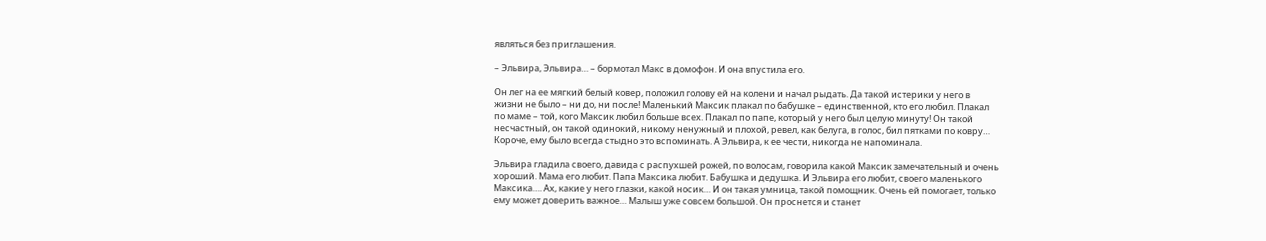являться без приглашения.

– Эльвира, Эльвира… – бормотал Макс в домофон. И она впустила его.

Он лег на ее мягкий белый ковер, положил голову ей на колени и начал рыдать. Да такой истерики у него в жизни не было – ни до, ни после! Маленький Максик плакал по бабушке – единственной, кто его любил. Плакал по маме – той, кого Максик любил больше всех. Плакал по папе, который у него был целую минуту! Он такой несчастный, он такой одинокий, никому ненужный и плохой, ревел, как белуга, в голос, бил пятками по ковру… Короче, ему было всегда стыдно это вспоминать. А Эльвира, к ее чести, никогда не напоминала.

Эльвира гладила своего, давида с распухшей рожей, по волосам, говорила какой Максик замечательный и очень хороший. Мама его любит. Папа Максика любит. Бабушка и дедушка. И Эльвира его любит, своего маленького Максика…. Ах, какие у него глазки, какой носик… И он такая умница, такой помощник. Очень ей помогает, только ему может доверить важное… Малыш уже совсем большой. Он проснется и станет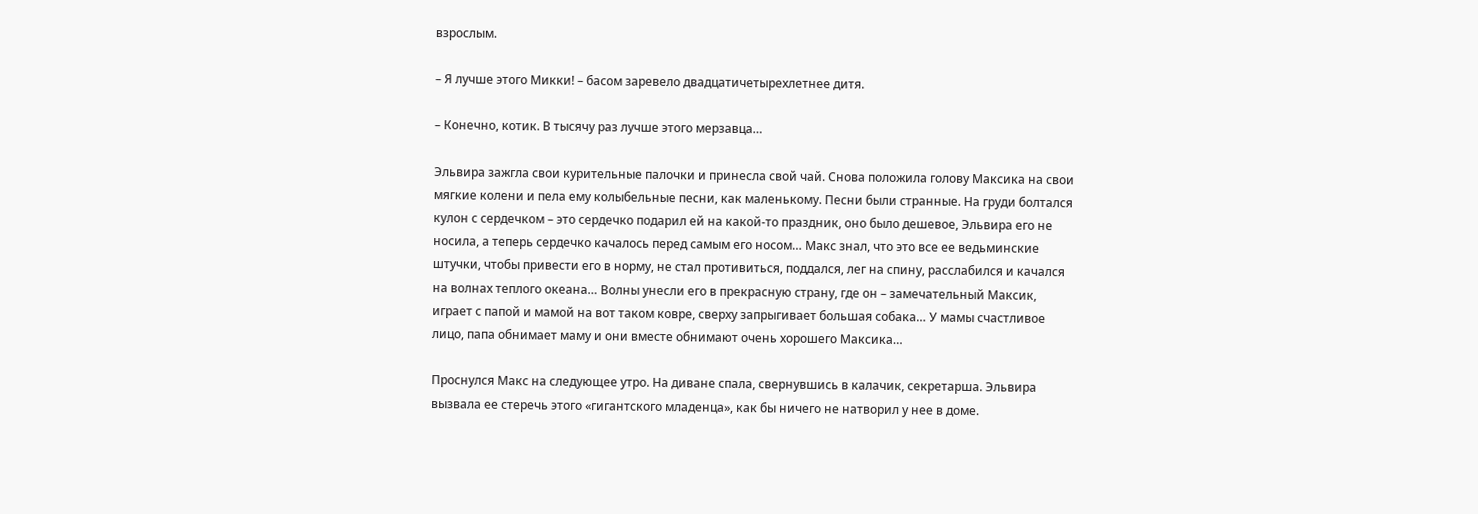взрослым.

– Я лучше этого Микки! – басом заревело двадцатичетырехлетнее дитя.

– Конечно, котик. В тысячу раз лучше этого мерзавца…

Эльвира зажгла свои курительные палочки и принесла свой чай. Снова положила голову Максика на свои мягкие колени и пела ему колыбельные песни, как маленькому. Песни были странные. На груди болтался кулон с сердечком – это сердечко подарил ей на какой-то праздник, оно было дешевое, Эльвира его не носила, а теперь сердечко качалось перед самым его носом… Макс знал, что это все ее ведьминские штучки, чтобы привести его в норму, не стал противиться, поддался, лег на спину, расслабился и качался на волнах теплого океана… Волны унесли его в прекрасную страну, где он – замечательный Максик, играет с папой и мамой на вот таком ковре, сверху запрыгивает большая собака… У мамы счастливое лицо, папа обнимает маму и они вместе обнимают очень хорошего Максика…

Проснулся Макс на следующее утро. На диване спала, свернувшись в калачик, секретарша. Эльвира вызвала ее стеречь этого «гигантского младенца», как бы ничего не натворил у нее в доме.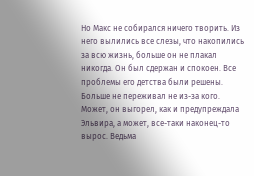Но Макс не собирался ничего творить. Из него вылились все слезы, что накопились за всю жизнь, больше он не плакал никогда. Он был сдержан и спокоен. Все проблемы его детства были решены. Больше не переживал не из-за кого. Может, он выгорел, как и предупреждала Эльвира, а может, все-таки наконец-то вырос. Ведьма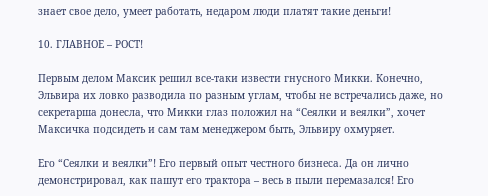знает свое дело, умеет работать, недаром люди платят такие деньги!

10. ГЛАВНОЕ – РОСТ!

Первым делом Максик решил все-таки извести гнусного Микки. Конечно, Эльвира их ловко разводила по разным углам, чтобы не встречались даже, но секретарша донесла, что Микки глаз положил на “Сеялки и веялки”, хочет Максичка подсидеть и сам там менеджером быть, Эльвиру охмуряет.

Его “Сеялки и веялки”! Его первый опыт честного бизнеса. Да он лично демонстрировал, как пашут его трактора – весь в пыли перемазался! Его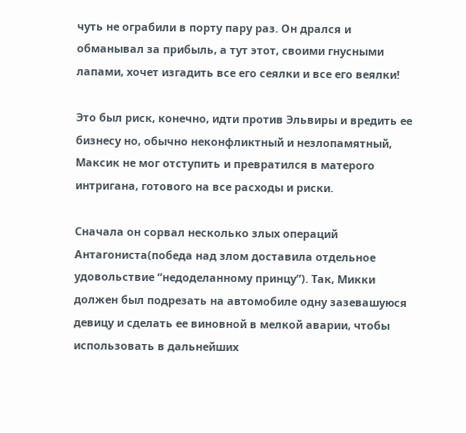чуть не ограбили в порту пару раз. Он дрался и обманывал за прибыль, а тут этот, своими гнусными лапами, хочет изгадить все его сеялки и все его веялки!

Это был риск, конечно, идти против Эльвиры и вредить ее бизнесу но, обычно неконфликтный и незлопамятный, Максик не мог отступить и превратился в матерого интригана, готового на все расходы и риски.

Сначала он сорвал несколько злых операций Антагониста(победа над злом доставила отдельное удовольствие “недоделанному принцу”). Так, Микки должен был подрезать на автомобиле одну зазевашуюся девицу и сделать ее виновной в мелкой аварии, чтобы использовать в дальнейших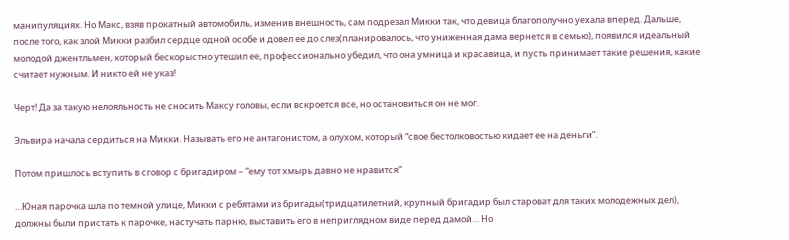манипуляциях. Но Макс, взяв прокатный автомобиль, изменив внешность, сам подрезал Микки так, что девица благополучно уехала вперед. Дальше, после того, как злой Микки разбил сердце одной особе и довел ее до слез(планировалось, что униженная дама вернется в семью), появился идеальный молодой джентльмен, который бескорыстно утешил ее, профессионально убедил, что она умница и красавица, и пусть принимает такие решения, какие считает нужным. И никто ей не указ!

Черт! Да за такую нелояльность не сносить Максу головы, если вскроется все, но остановиться он не мог.

Эльвира начала сердиться на Микки. Называть его не антагонистом, а олухом, который “свое бестолковостью кидает ее на деньги”.

Потом пришлось вступить в сговор с бригадиром – “ему тот хмырь давно не нравится”

…Юная парочка шла по темной улице, Микки с ребятами из бригады(тридцатилетний, крупный бригадир был староват для таких молодежных дел), должны были пристать к парочке, настучать парню, выставить его в неприглядном виде перед дамой… Но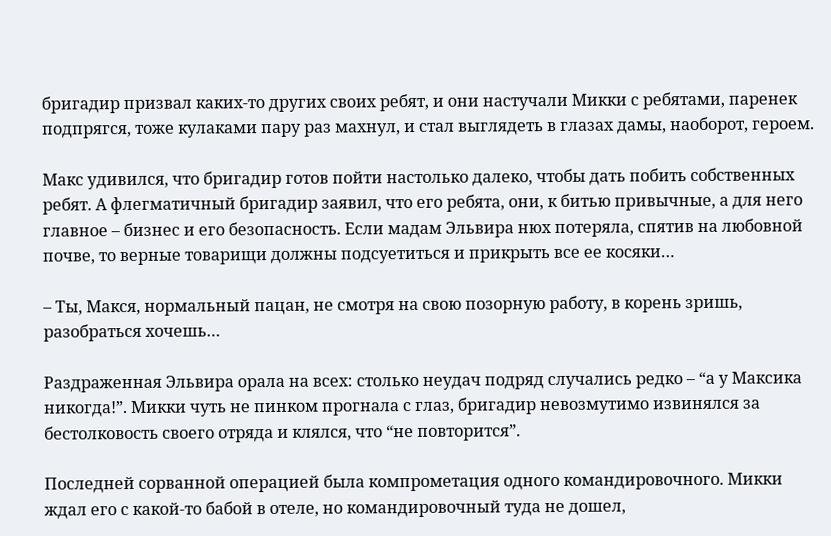бригадир призвал каких-то других своих ребят, и они настучали Микки с ребятами, паренек подпрягся, тоже кулаками пару раз махнул, и стал выглядеть в глазах дамы, наоборот, героем.

Макс удивился, что бригадир готов пойти настолько далеко, чтобы дать побить собственных ребят. А флегматичный бригадир заявил, что его ребята, они, к битью привычные, а для него главное – бизнес и его безопасность. Если мадам Эльвира нюх потеряла, спятив на любовной почве, то верные товарищи должны подсуетиться и прикрыть все ее косяки…

– Ты, Макся, нормальный пацан, не смотря на свою позорную работу, в корень зришь, разобраться хочешь…

Раздраженная Эльвира орала на всех: столько неудач подряд случались редко – “а у Максика никогда!”. Микки чуть не пинком прогнала с глаз, бригадир невозмутимо извинялся за бестолковость своего отряда и клялся, что “не повторится”.

Последней сорванной операцией была компрометация одного командировочного. Микки ждал его с какой-то бабой в отеле, но командировочный туда не дошел,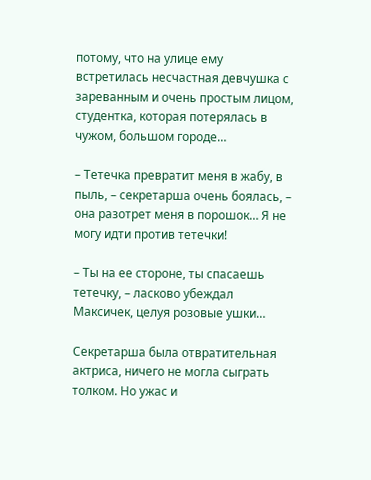потому, что на улице ему встретилась несчастная девчушка с зареванным и очень простым лицом, студентка, которая потерялась в чужом, большом городе…

– Тетечка превратит меня в жабу, в пыль, – секретарша очень боялась, – она разотрет меня в порошок… Я не могу идти против тетечки!

– Ты на ее стороне, ты спасаешь тетечку, – ласково убеждал Максичек, целуя розовые ушки…

Секретарша была отвратительная актриса, ничего не могла сыграть толком. Но ужас и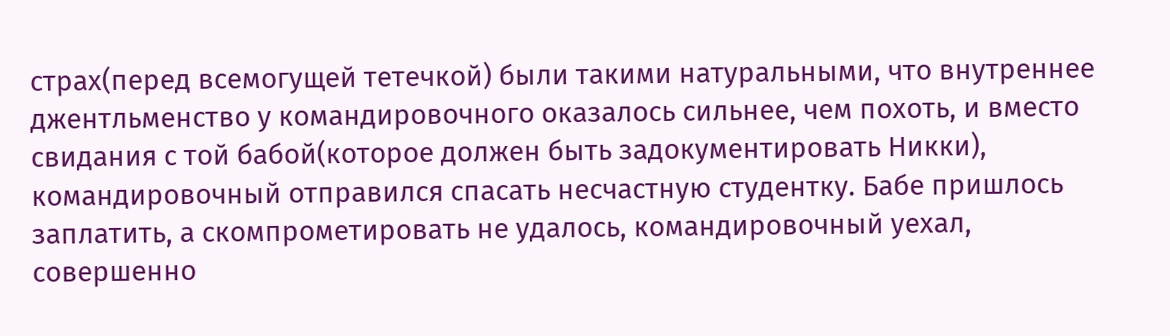страх(перед всемогущей тетечкой) были такими натуральными, что внутреннее джентльменство у командировочного оказалось сильнее, чем похоть, и вместо свидания с той бабой(которое должен быть задокументировать Никки), командировочный отправился спасать несчастную студентку. Бабе пришлось заплатить, а скомпрометировать не удалось, командировочный уехал, совершенно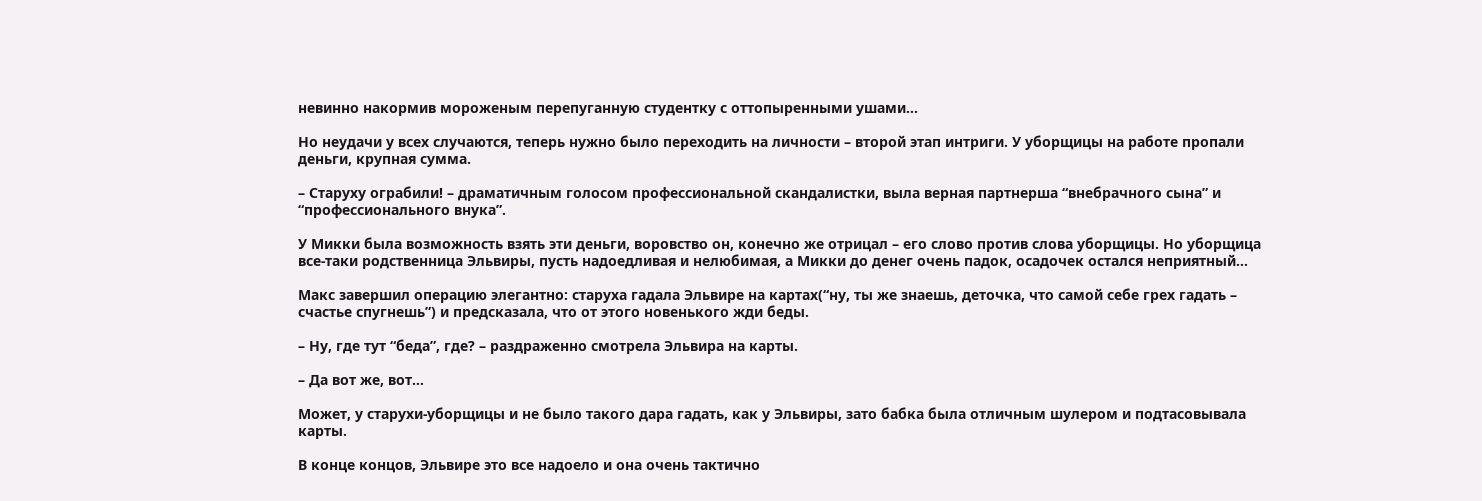невинно накормив мороженым перепуганную студентку с оттопыренными ушами…

Но неудачи у всех случаются, теперь нужно было переходить на личности – второй этап интриги. У уборщицы на работе пропали деньги, крупная сумма.

– Старуху ограбили! – драматичным голосом профессиональной скандалистки, выла верная партнерша “внебрачного сына” и “профессионального внука”.

У Микки была возможность взять эти деньги, воровство он, конечно же отрицал – его слово против слова уборщицы. Но уборщица все-таки родственница Эльвиры, пусть надоедливая и нелюбимая, а Микки до денег очень падок, осадочек остался неприятный…

Макс завершил операцию элегантно: старуха гадала Эльвире на картах(“ну, ты же знаешь, деточка, что самой себе грех гадать – счастье спугнешь”) и предсказала, что от этого новенького жди беды.

– Ну, где тут “беда”, где? – раздраженно смотрела Эльвира на карты.

– Да вот же, вот…

Может, у старухи-уборщицы и не было такого дара гадать, как у Эльвиры, зато бабка была отличным шулером и подтасовывала карты.

В конце концов, Эльвире это все надоело и она очень тактично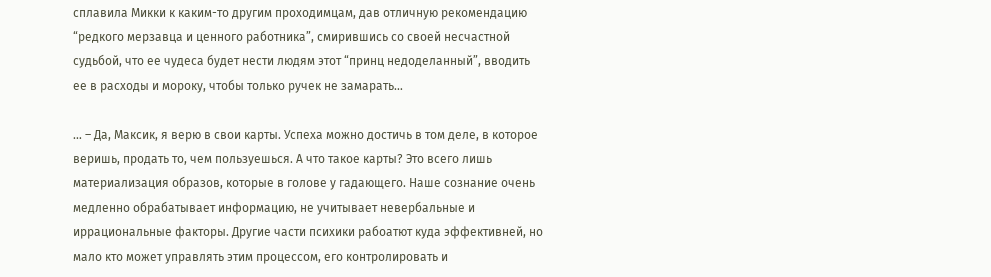сплавила Микки к каким-то другим проходимцам, дав отличную рекомендацию “редкого мерзавца и ценного работника”, смирившись со своей несчастной судьбой, что ее чудеса будет нести людям этот “принц недоделанный”, вводить ее в расходы и мороку, чтобы только ручек не замарать…

… – Да, Максик, я верю в свои карты. Успеха можно достичь в том деле, в которое веришь, продать то, чем пользуешься. А что такое карты? Это всего лишь материализация образов, которые в голове у гадающего. Наше сознание очень медленно обрабатывает информацию, не учитывает невербальные и иррациональные факторы. Другие части психики рабоатют куда эффективней, но мало кто может управлять этим процессом, его контролировать и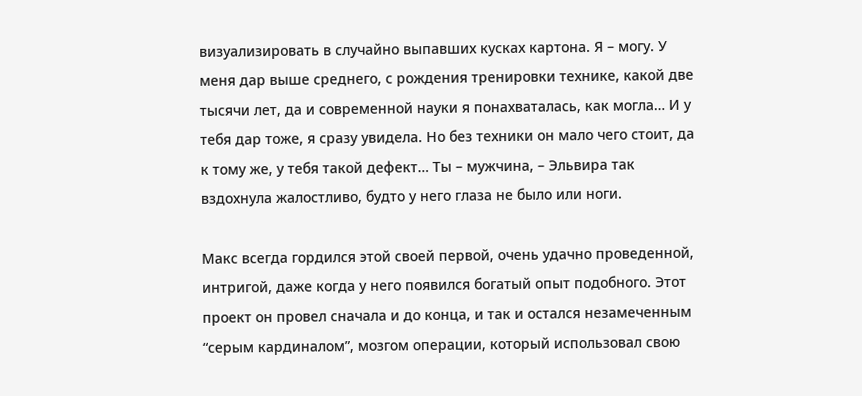визуализировать в случайно выпавших кусках картона. Я – могу. У меня дар выше среднего, с рождения тренировки технике, какой две тысячи лет, да и современной науки я понахваталась, как могла… И у тебя дар тоже, я сразу увидела. Но без техники он мало чего стоит, да к тому же, у тебя такой дефект… Ты – мужчина, – Эльвира так вздохнула жалостливо, будто у него глаза не было или ноги.

Макс всегда гордился этой своей первой, очень удачно проведенной, интригой, даже когда у него появился богатый опыт подобного. Этот проект он провел сначала и до конца, и так и остался незамеченным “серым кардиналом”, мозгом операции, который использовал свою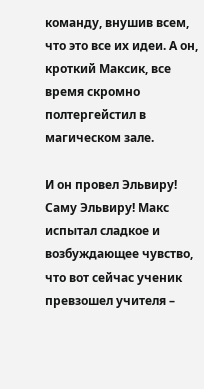команду, внушив всем, что это все их идеи. А он, кроткий Максик, все время скромно полтергейстил в магическом зале.

И он провел Эльвиру! Саму Эльвиру! Макс испытал сладкое и возбуждающее чувство, что вот сейчас ученик превзошел учителя –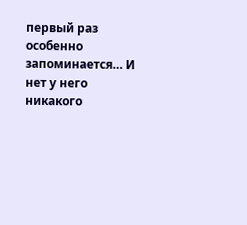первый раз особенно запоминается… И нет у него никакого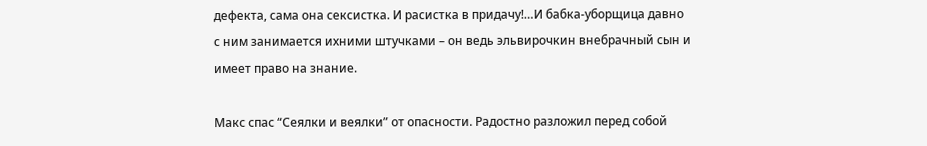дефекта, сама она сексистка. И расистка в придачу!…И бабка-уборщица давно с ним занимается ихними штучками – он ведь эльвирочкин внебрачный сын и имеет право на знание.

Макс спас “Сеялки и веялки” от опасности. Радостно разложил перед собой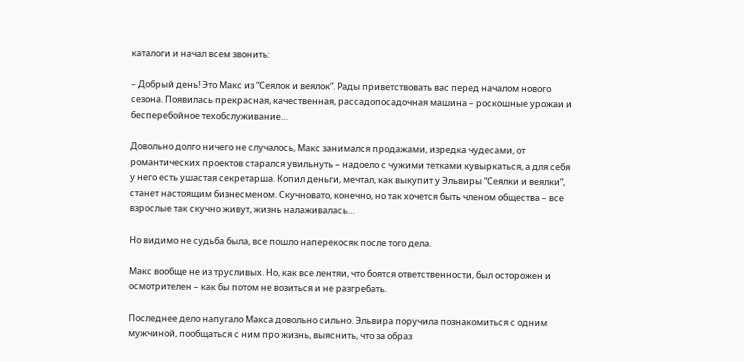каталоги и начал всем звонить:

– Добрый день! Это Макс из “Сеялок и веялок”. Рады приветствовать вас перед началом нового сезона. Появилась прекрасная, качественная, рассадопосадочная машина – роскошные урожаи и бесперебойное техобслуживание…

Довольно долго ничего не случалось, Макс занимался продажами, изредка чудесами, от романтических проектов старался увильнуть – надоело с чужими тетками кувыркаться, а для себя у него есть ушастая секретарша. Копил деньги, мечтал, как выкупит у Эльвиры “Сеялки и веялки”, станет настоящим бизнесменом. Скучновато, конечно, но так хочется быть членом общества – все взрослые так скучно живут, жизнь налаживалась…

Но видимо не судьба была, все пошло наперекосяк после того дела.

Макс вообще не из трусливых. Но, как все лентяи, что боятся ответственности, был осторожен и осмотрителен – как бы потом не возиться и не разгребать.

Последнее дело напугало Макса довольно сильно. Эльвира поручила познакомиться с одним мужчиной, пообщаться с ним про жизнь, выяснить, что за образ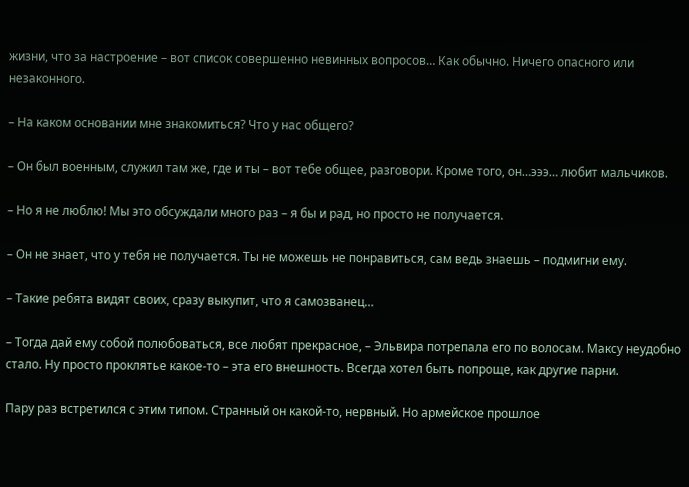жизни, что за настроение – вот список совершенно невинных вопросов… Как обычно. Ничего опасного или незаконного.

– На каком основании мне знакомиться? Что у нас общего?

– Он был военным, служил там же, где и ты – вот тебе общее, разговори. Кроме того, он…эээ… любит мальчиков.

– Но я не люблю! Мы это обсуждали много раз – я бы и рад, но просто не получается.

– Он не знает, что у тебя не получается. Ты не можешь не понравиться, сам ведь знаешь – подмигни ему.

– Такие ребята видят своих, сразу выкупит, что я самозванец…

– Тогда дай ему собой полюбоваться, все любят прекрасное, – Эльвира потрепала его по волосам. Максу неудобно стало. Ну просто проклятье какое-то – эта его внешность. Всегда хотел быть попроще, как другие парни.

Пару раз встретился с этим типом. Странный он какой-то, нервный. Но армейское прошлое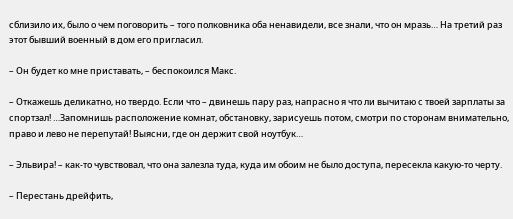сблизило их, было о чем поговорить – того полковника оба ненавидели, все знали, что он мразь… На третий раз этот бывший военный в дом его пригласил.

– Он будет ко мне приставать, – беспокоился Макс.

– Откажешь деликатно, но твердо. Если что – двинешь пару раз, напрасно я что ли вычитаю с твоей зарплаты за спортзал! …Запомнишь расположение комнат, обстановку, зарисуешь потом, смотри по сторонам внимательно, право и лево не перепутай! Выясни, где он держит свой ноутбук…

– Эльвира! – как-то чувствовал, что она залезла туда, куда им обоим не было доступа, пересекла какую-то черту.

– Перестань дрейфить,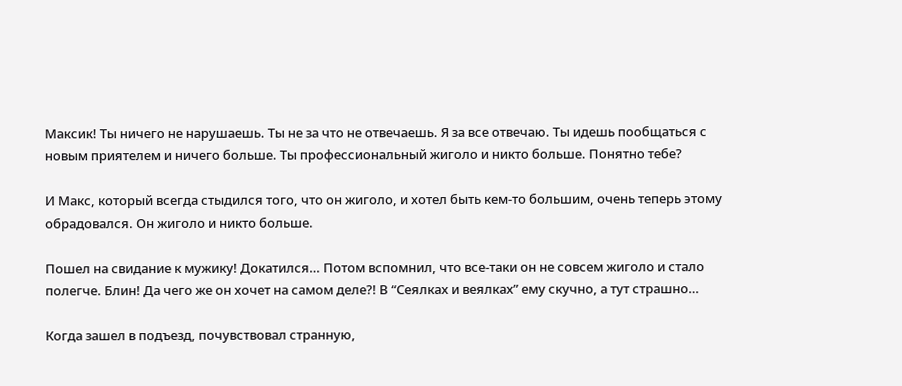Максик! Ты ничего не нарушаешь. Ты не за что не отвечаешь. Я за все отвечаю. Ты идешь пообщаться с новым приятелем и ничего больше. Ты профессиональный жиголо и никто больше. Понятно тебе?

И Макс, который всегда стыдился того, что он жиголо, и хотел быть кем-то большим, очень теперь этому обрадовался. Он жиголо и никто больше.

Пошел на свидание к мужику! Докатился… Потом вспомнил, что все-таки он не совсем жиголо и стало полегче. Блин! Да чего же он хочет на самом деле?! В “Сеялках и веялках” ему скучно, а тут страшно…

Когда зашел в подъезд, почувствовал странную,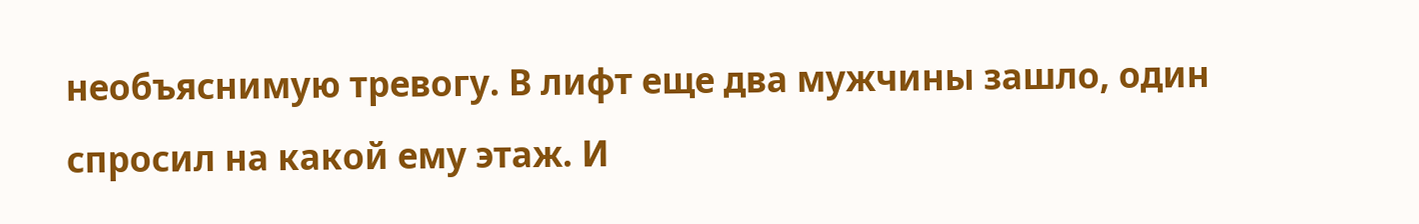необъяснимую тревогу. В лифт еще два мужчины зашло, один спросил на какой ему этаж. И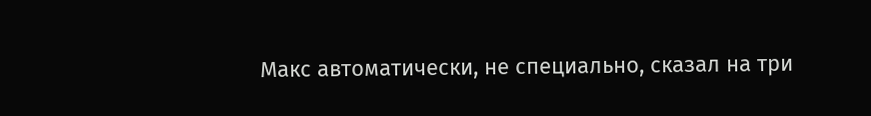Макс автоматически, не специально, сказал на три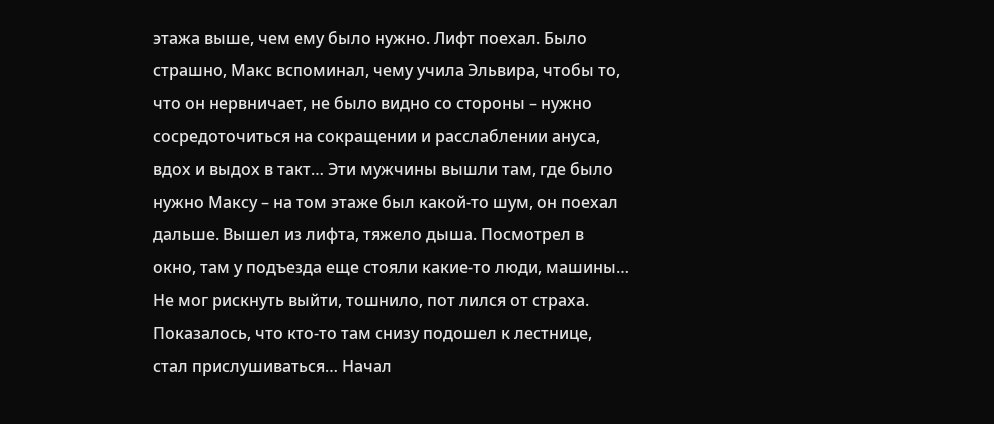этажа выше, чем ему было нужно. Лифт поехал. Было страшно, Макс вспоминал, чему учила Эльвира, чтобы то, что он нервничает, не было видно со стороны – нужно сосредоточиться на сокращении и расслаблении ануса, вдох и выдох в такт… Эти мужчины вышли там, где было нужно Максу – на том этаже был какой-то шум, он поехал дальше. Вышел из лифта, тяжело дыша. Посмотрел в окно, там у подъезда еще стояли какие-то люди, машины… Не мог рискнуть выйти, тошнило, пот лился от страха. Показалось, что кто-то там снизу подошел к лестнице, стал прислушиваться… Начал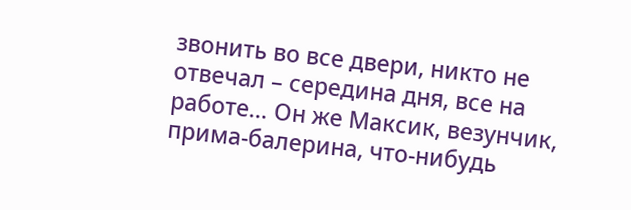звонить во все двери, никто не отвечал – середина дня, все на работе… Он же Максик, везунчик, прима-балерина, что-нибудь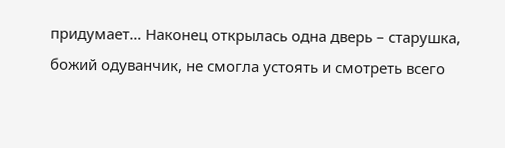придумает… Наконец открылась одна дверь – старушка, божий одуванчик, не смогла устоять и смотреть всего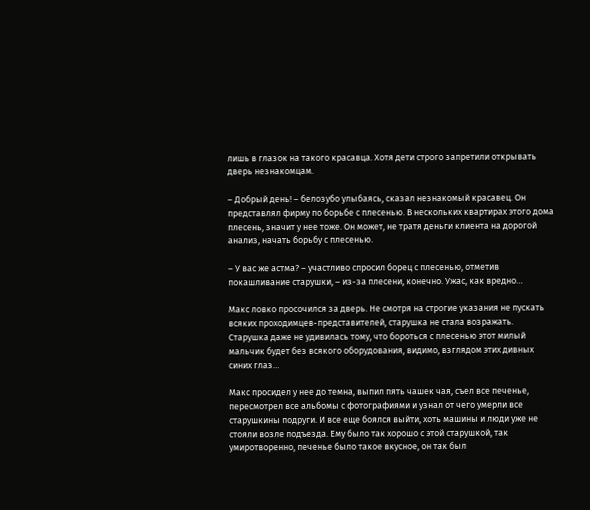лишь в глазок на такого красавца. Хотя дети строго запретили открывать дверь незнакомцам.

– Добрый день! – белозубо улыбаясь, сказал незнакомый красавец. Он представлял фирму по борьбе с плесенью. В нескольких квартирах этого дома плесень, значит у нее тоже. Он может, не тратя деньги клиента на дорогой анализ, начать борьбу с плесенью.

– У вас же астма? – участливо спросил борец с плесенью, отметив покашливание старушки, – из-за плесени, конечно. Ужас, как вредно…

Макс ловко просочился за дверь. Не смотря на строгие указания не пускать всяких проходимцев-представителей, старушка не стала возражать. Старушка даже не удивилась тому, что бороться с плесенью этот милый мальчик будет без всякого оборудования, видимо, взглядом этих дивных синих глаз…

Макс просидел у нее до темна, выпил пять чашек чая, съел все печенье, пересмотрел все альбомы с фотографиями и узнал от чего умерли все старушкины подруги. И все еще боялся выйти, хоть машины и люди уже не стояли возле подъезда. Ему было так хорошо с этой старушкой, так умиротворенно, печенье было такое вкусное, он так был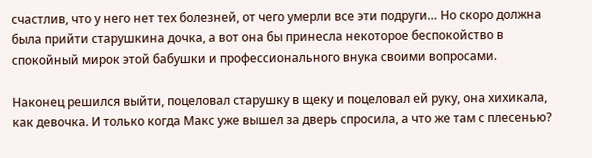счастлив, что у него нет тех болезней, от чего умерли все эти подруги… Но скоро должна была прийти старушкина дочка, а вот она бы принесла некоторое беспокойство в спокойный мирок этой бабушки и профессионального внука своими вопросами.

Наконец решился выйти, поцеловал старушку в щеку и поцеловал ей руку, она хихикала, как девочка. И только когда Макс уже вышел за дверь спросила, а что же там с плесенью?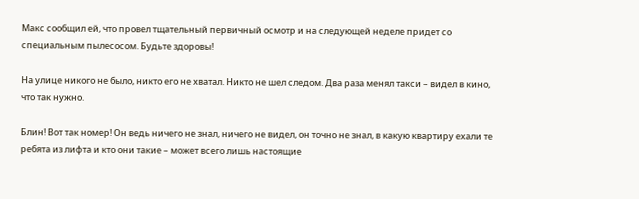Макс сообщил ей, что провел тщательный первичный осмотр и на следующей неделе придет со специальным пылесосом. Будьте здоровы!

На улице никого не было, никто его не хватал. Никто не шел следом. Два раза менял такси – видел в кино, что так нужно.

Блин! Вот так номер! Он ведь ничего не знал, ничего не видел, он точно не знал, в какую квартиру ехали те ребята из лифта и кто они такие – может всего лишь настоящие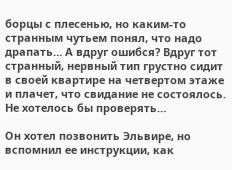борцы с плесенью, но каким-то странным чутьем понял, что надо драпать… А вдруг ошибся? Вдруг тот странный, нервный тип грустно сидит в своей квартире на четвертом этаже и плачет, что свидание не состоялось. Не хотелось бы проверять…

Он хотел позвонить Эльвире, но вспомнил ее инструкции, как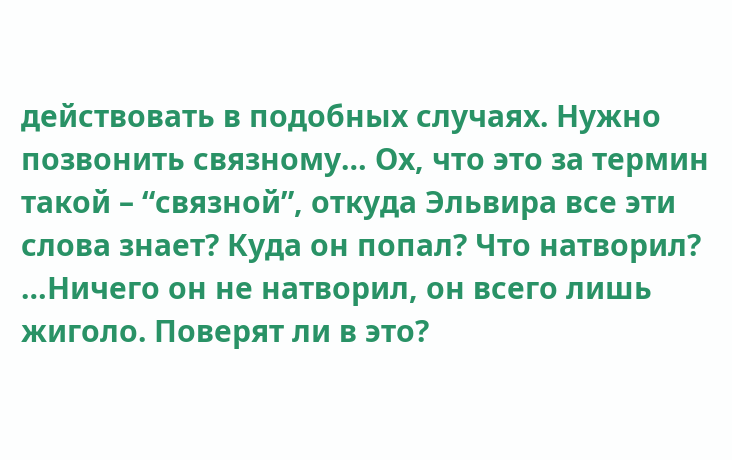действовать в подобных случаях. Нужно позвонить связному… Ох, что это за термин такой – “связной”, откуда Эльвира все эти слова знает? Куда он попал? Что натворил? …Ничего он не натворил, он всего лишь жиголо. Поверят ли в это?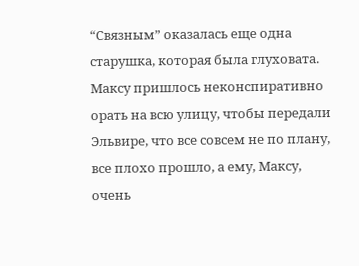“Связным” оказалась еще одна старушка, которая была глуховата. Максу пришлось неконспиративно орать на всю улицу, чтобы передали Эльвире, что все совсем не по плану, все плохо прошло, а ему, Максу, очень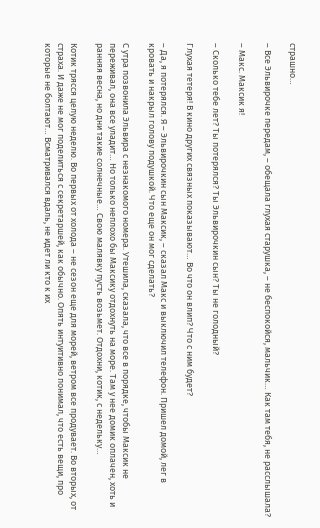страшно…

– Все Эльвирочке передам, – обещала глухая старушка, – не беспокойся, мальчик… Как там тебя, не расслышала?

– Макс. Максик я!

– Сколько тебе лет? Ты потерялся? Ты Эльвирочкин сын? Ты не голодный?

Глухая тетеря! В кино других связных показывают… Во что он влип? Что с ним будет?

– Да, я потерялся. Я – Эльвирочкин сын Максик, – сказал Макс и выключил телефон. Пришел домой, лег в кровать и накрыл голову подушкой. Что еще он мог сделать?

С утра позвонила Эльвира с незнакомого номера. Утешила, сказала, что все в порядке, чтобы Максик не переживал, она все уладит… Но только неплохо бы Максику отдохнуть на море. Там у нее домик оплачен, хоть и ранняя весна, но дни такие солнечные… Свою малявку пусть возьмет. Отдохни, котик, с недельку…

Котик трясся целую неделю. Во первых от холода – не сезон еще для морей, ветром все продувает. Во вторых, от страха. И даже не мог поделиться с секретаршей, как обычно. Опять интуитивно понимал, что есть вещи, про которые не болтают… Всматривался вдаль, не идет ли кто к их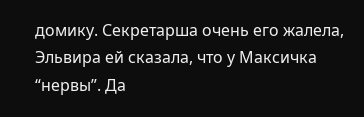домику. Секретарша очень его жалела, Эльвира ей сказала, что у Максичка “нервы”. Да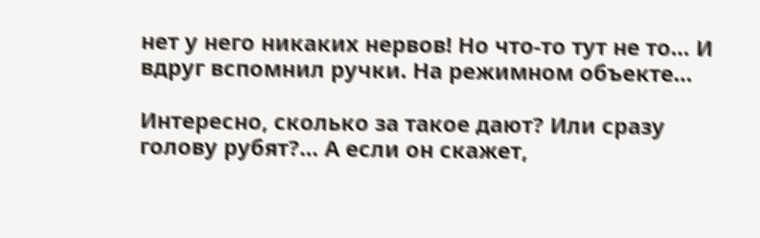нет у него никаких нервов! Но что-то тут не то… И вдруг вспомнил ручки. На режимном объекте…

Интересно, сколько за такое дают? Или сразу голову рубят?… А если он скажет,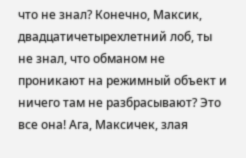что не знал? Конечно, Максик, двадцатичетырехлетний лоб, ты не знал, что обманом не проникают на режимный объект и ничего там не разбрасывают? Это все она! Ага, Максичек, злая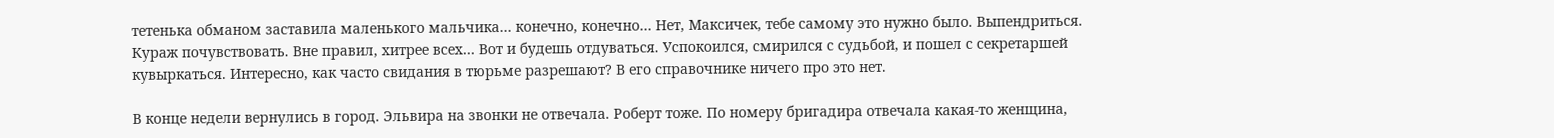тетенька обманом заставила маленького мальчика… конечно, конечно… Нет, Максичек, тебе самому это нужно было. Выпендриться. Кураж почувствовать. Вне правил, хитрее всех… Вот и будешь отдуваться. Успокоился, смирился с судьбой, и пошел с секретаршей кувыркаться. Интересно, как часто свидания в тюрьме разрешают? В его справочнике ничего про это нет.

В конце недели вернулись в город. Эльвира на звонки не отвечала. Роберт тоже. По номеру бригадира отвечала какая-то женщина,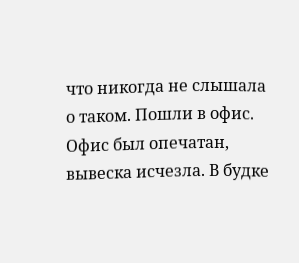что никогда не слышала о таком. Пошли в офис. Офис был опечатан, вывеска исчезла. В будке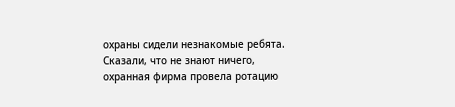охраны сидели незнакомые ребята. Сказали, что не знают ничего, охранная фирма провела ротацию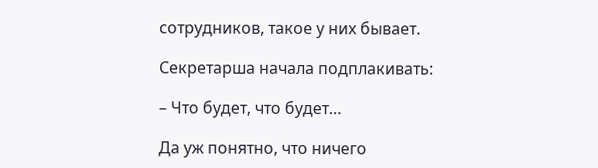сотрудников, такое у них бывает.

Секретарша начала подплакивать:

– Что будет, что будет…

Да уж понятно, что ничего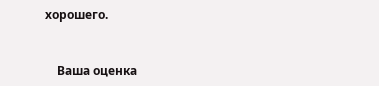хорошего.


    Ваша оценка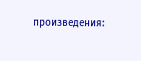произведения: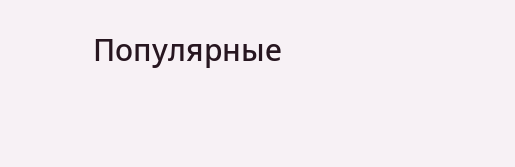Популярные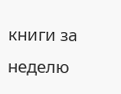книги за неделю